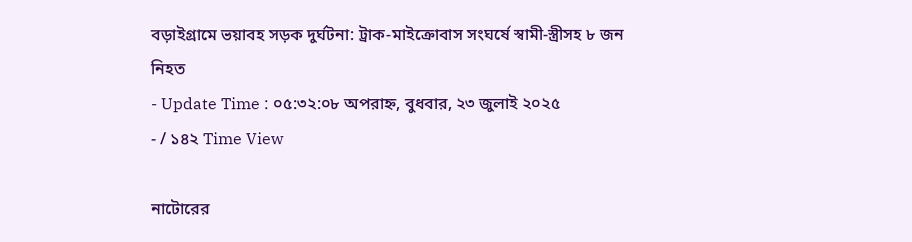বড়াইগ্রামে ভয়াবহ সড়ক দুর্ঘটনা: ট্রাক-মাইক্রোবাস সংঘর্ষে স্বামী-স্ত্রীসহ ৮ জন নিহত
- Update Time : ০৫:৩২:০৮ অপরাহ্ন, বুধবার, ২৩ জুলাই ২০২৫
- / ১৪২ Time View

নাটোরের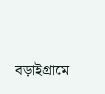বড়াইগ্রামে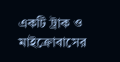একটি ট্রাক ও মাইক্রোবাসের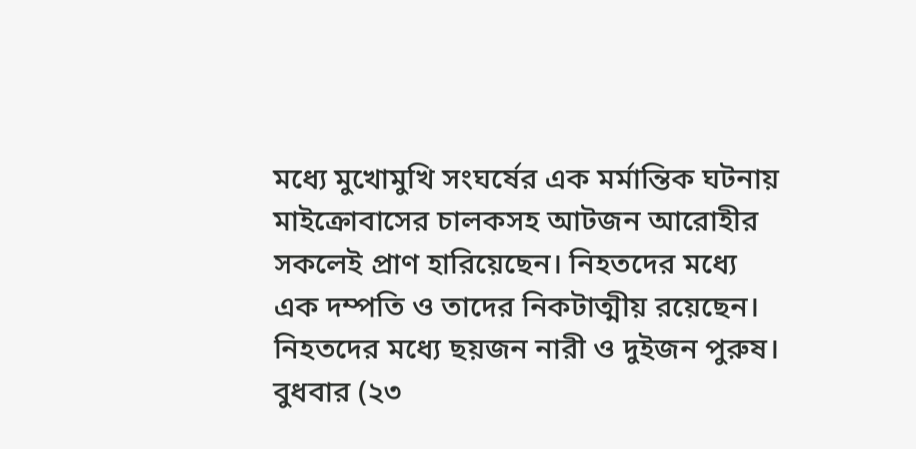মধ্যে মুখোমুখি সংঘর্ষের এক মর্মান্তিক ঘটনায় মাইক্রোবাসের চালকসহ আটজন আরোহীর সকলেই প্রাণ হারিয়েছেন। নিহতদের মধ্যে এক দম্পতি ও তাদের নিকটাত্মীয় রয়েছেন। নিহতদের মধ্যে ছয়জন নারী ও দুইজন পুরুষ। বুধবার (২৩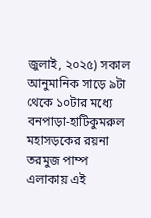জুলাই, ২০২৫) সকাল আনুমানিক সাড়ে ৯টা থেকে ১০টার মধ্যে বনপাড়া-হাটিকুমরুল মহাসড়কের রয়না তরমুজ পাম্প এলাকায় এই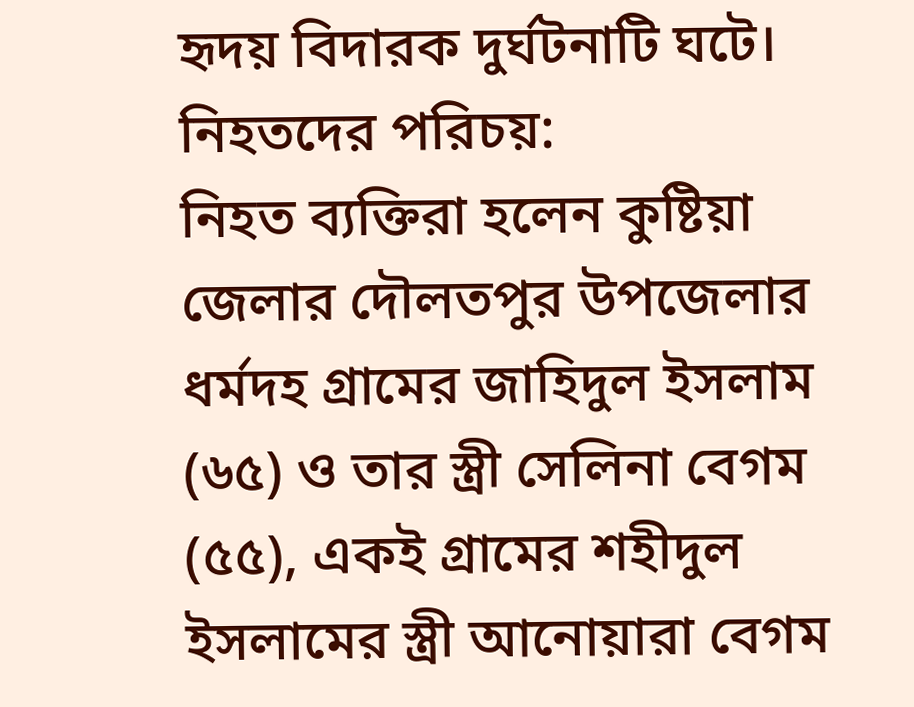হৃদয় বিদারক দুর্ঘটনাটি ঘটে।
নিহতদের পরিচয়:
নিহত ব্যক্তিরা হলেন কুষ্টিয়া জেলার দৌলতপুর উপজেলার ধর্মদহ গ্রামের জাহিদুল ইসলাম (৬৫) ও তার স্ত্রী সেলিনা বেগম (৫৫), একই গ্রামের শহীদুল ইসলামের স্ত্রী আনোয়ারা বেগম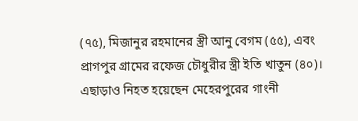(৭৫), মিজানুর রহমানের স্ত্রী আনু বেগম (৫৫), এবং প্রাগপুর গ্রামের রফেজ চৌধুরীর স্ত্রী ইতি খাতুন (৪০)। এছাড়াও নিহত হয়েছেন মেহেরপুরের গাংনী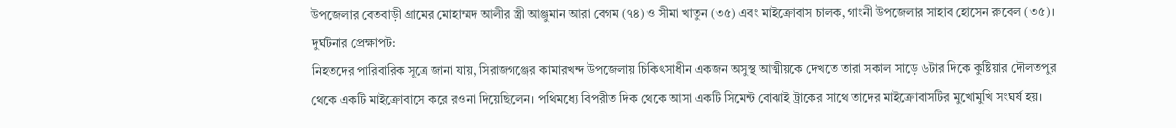উপজেলার বেতবাড়ী গ্রামের মোহাম্মদ আলীর স্ত্রী আঞ্জুমান আরা বেগম (৭৪) ও সীমা খাতুন (৩৫) এবং মাইক্রোবাস চালক, গাংনী উপজেলার সাহাব হোসেন রুবেল (৩৫)।
দুর্ঘটনার প্রেক্ষাপট:
নিহতদের পারিবারিক সূত্রে জানা যায়, সিরাজগঞ্জের কামারখন্দ উপজেলায় চিকিৎসাধীন একজন অসুস্থ আত্মীয়কে দেখতে তারা সকাল সাড়ে ৬টার দিকে কুষ্টিয়ার দৌলতপুর থেকে একটি মাইক্রোবাসে করে রওনা দিয়েছিলেন। পথিমধ্যে বিপরীত দিক থেকে আসা একটি সিমেন্ট বোঝাই ট্রাকের সাথে তাদের মাইক্রোবাসটির মুখোমুখি সংঘর্ষ হয়।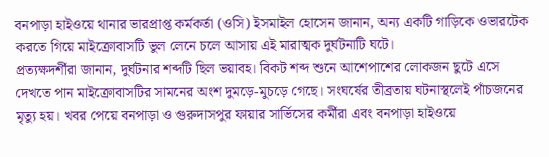বনপাড়া হাইওয়ে থানার ভারপ্রাপ্ত কর্মকর্তা (ওসি) ইসমাইল হোসেন জানান, অন্য একটি গাড়িকে ওভারটেক করতে গিয়ে মাইক্রোবাসটি ভুল লেনে চলে আসায় এই মারাত্মক দুর্ঘটনাটি ঘটে।
প্রত্যক্ষদর্শীরা জানান, দুর্ঘটনার শব্দটি ছিল ভয়াবহ। বিকট শব্দ শুনে আশেপাশের লোকজন ছুটে এসে দেখতে পান মাইক্রোবাসটির সামনের অংশ দুমড়ে-মুচড়ে গেছে। সংঘর্ষের তীব্রতায় ঘটনাস্থলেই পাঁচজনের মৃত্যু হয়। খবর পেয়ে বনপাড়া ও গুরুদাসপুর ফায়ার সার্ভিসের কর্মীরা এবং বনপাড়া হাইওয়ে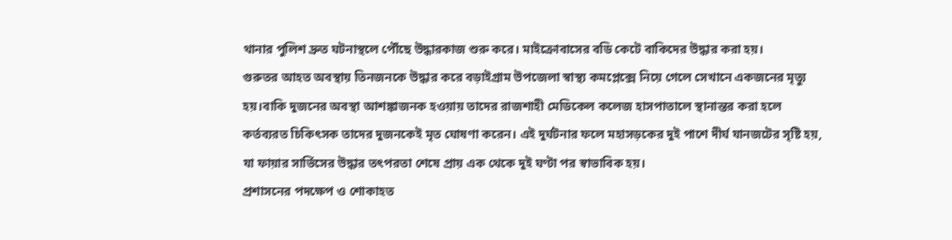থানার পুলিশ দ্রুত ঘটনাস্থলে পৌঁছে উদ্ধারকাজ শুরু করে। মাইক্রোবাসের বডি কেটে বাকিদের উদ্ধার করা হয়।
গুরুতর আহত অবস্থায় তিনজনকে উদ্ধার করে বড়াইগ্রাম উপজেলা স্বাস্থ্য কমপ্লেক্সে নিয়ে গেলে সেখানে একজনের মৃত্যু হয়।বাকি দুজনের অবস্থা আশঙ্কাজনক হওয়ায় তাদের রাজশাহী মেডিকেল কলেজ হাসপাতালে স্থানান্তর করা হলে কর্তব্যরত চিকিৎসক তাদের দুজনকেই মৃত ঘোষণা করেন। এই দুর্ঘটনার ফলে মহাসড়কের দুই পাশে দীর্ঘ যানজটের সৃষ্টি হয়, যা ফায়ার সার্ভিসের উদ্ধার তৎপরতা শেষে প্রায় এক থেকে দুই ঘণ্টা পর স্বাভাবিক হয়।
প্রশাসনের পদক্ষেপ ও শোকাহত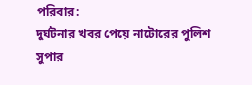পরিবার:
দুর্ঘটনার খবর পেয়ে নাটোরের পুলিশ সুপার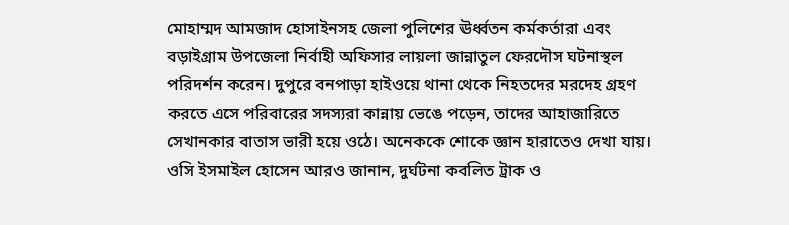মোহাম্মদ আমজাদ হোসাইনসহ জেলা পুলিশের ঊর্ধ্বতন কর্মকর্তারা এবং বড়াইগ্রাম উপজেলা নির্বাহী অফিসার লায়লা জান্নাতুল ফেরদৌস ঘটনাস্থল পরিদর্শন করেন। দুপুরে বনপাড়া হাইওয়ে থানা থেকে নিহতদের মরদেহ গ্রহণ করতে এসে পরিবারের সদস্যরা কান্নায় ভেঙে পড়েন, তাদের আহাজারিতে সেখানকার বাতাস ভারী হয়ে ওঠে। অনেককে শোকে জ্ঞান হারাতেও দেখা যায়।
ওসি ইসমাইল হোসেন আরও জানান, দুর্ঘটনা কবলিত ট্রাক ও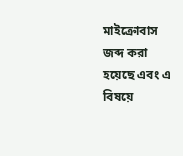মাইক্রোবাস জব্দ করা হয়েছে এবং এ বিষয়ে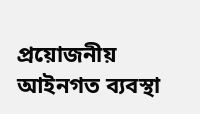প্রয়োজনীয় আইনগত ব্যবস্থা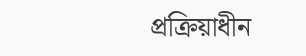প্রক্রিয়াধীন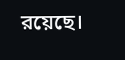রয়েছে।